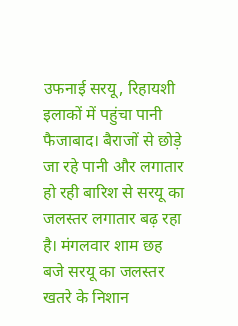उफनाई सरयू, रिहायशी इलाकों में पहुंचा पानी
फैजाबाद। बैराजों से छोड़े जा रहे पानी और लगातार हो रही बारिश से सरयू का जलस्तर लगातार बढ़ रहा है। मंगलवार शाम छह बजे सरयू का जलस्तर खतरे के निशान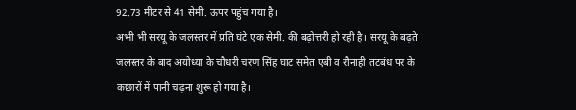92.73 मीटर से 41 सेमी. ऊपर पहुंच गया है।
अभी भी सरयू के जलस्तर में प्रति घंटे एक सेमी. की बढ़ोत्तरी हो रही है। सरयू के बढ़ते जलस्तर के बाद अयोध्या के चौधरी चरण सिंह घाट समेत एबी व रौनाही तटबंध पर के कछारों में पानी चढ़ना शुरू हो गया है।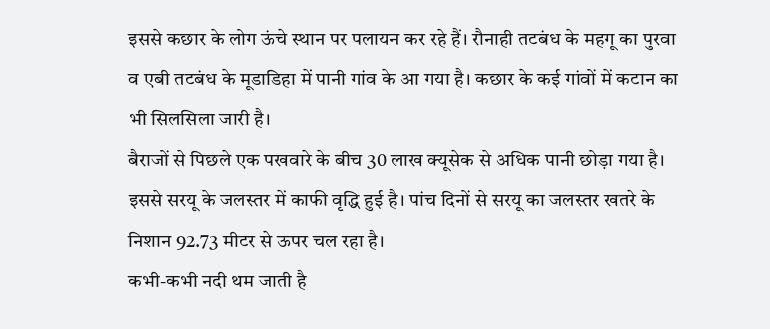इससे कछार के लोग ऊंचे स्थान पर पलायन कर रहे हैं। रौनाही तटबंध के महगू का पुरवा व एबी तटबंध के मूडाडिहा में पानी गांव के आ गया है। कछार के कई गांवों में कटान का भी सिलसिला जारी है।
बैराजों से पिछले एक पखवारे के बीच 30 लाख क्यूसेक से अधिक पानी छोड़ा गया है। इससे सरयू के जलस्तर में काफी वृद्धि हुई है। पांच दिनों से सरयू का जलस्तर खतरे के निशान 92.73 मीटर से ऊपर चल रहा है।
कभी-कभी नदी थम जाती है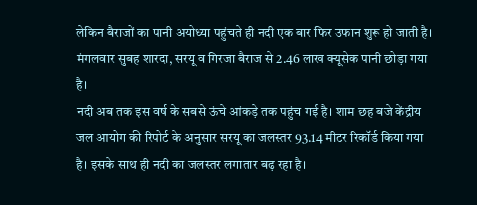लेकिन बैराजों का पानी अयोध्या पहुंचते ही नदी एक बार फिर उफान शुरू हो जाती है। मंगलवार सुबह शारदा, सरयू व गिरजा बैराज से 2.46 लाख क्यूसेक पानी छोड़ा गया है।
नदी अब तक इस वर्ष के सबसे ऊंचे आंकड़े तक पहुंच गई है। शाम छह बजे केंद्रीय जल आयोग की रिपोर्ट के अनुसार सरयू का जलस्तर 93.14 मीटर रिकॉर्ड किया गया है। इसके साथ ही नदी का जलस्तर लगातार बढ़ रहा है।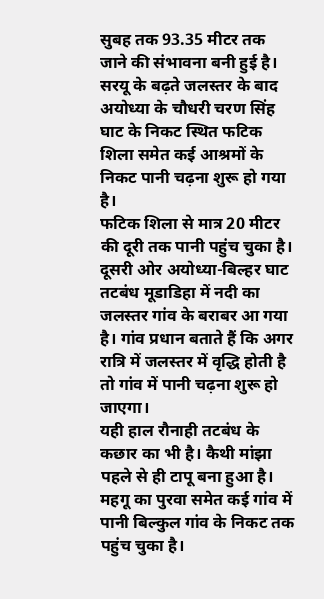सुबह तक 93.35 मीटर तक जाने की संभावना बनी हुई है। सरयू के बढ़ते जलस्तर के बाद अयोध्या के चौधरी चरण सिंह घाट के निकट स्थित फटिक शिला समेत कई आश्रमों के निकट पानी चढ़ना शुरू हो गया है।
फटिक शिला से मात्र 20 मीटर की दूरी तक पानी पहुंच चुका है। दूसरी ओर अयोध्या-बिल्हर घाट तटबंध मूडाडिहा में नदी का जलस्तर गांव के बराबर आ गया है। गांव प्रधान बताते हैं कि अगर रात्रि में जलस्तर में वृद्धि होती है तो गांव में पानी चढ़ना शुरू हो जाएगा।
यही हाल रौनाही तटबंध के कछार का भी है। कैथी मांझा पहले से ही टापू बना हुआ है। महगू का पुरवा समेत कई गांव में पानी बिल्कुल गांव के निकट तक पहुंच चुका है।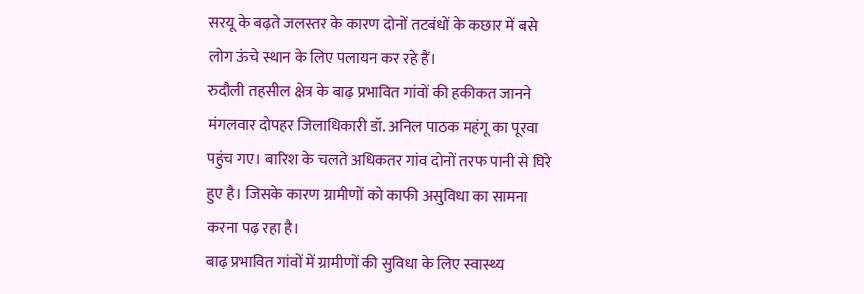सरयू के बढ़ते जलस्तर के कारण दोनों तटबंधों के कछार में बसे लोग ऊंचे स्थान के लिए पलायन कर रहे हैं।
रुदौली तहसील क्षेत्र के बाढ़ प्रभावित गांवों की हकीकत जानने मंगलवार दोपहर जिलाधिकारी डॉ. अनिल पाठक महंगू का पूरवा पहुंच गए। बारिश के चलते अधिकतर गांव दोनों तरफ पानी से घिरे हुए है। जिसके कारण ग्रामीणों को काफी असुविधा का सामना करना पढ़ रहा है।
बाढ़ प्रभावित गांवों में ग्रामीणों की सुविधा के लिए स्वास्थ्य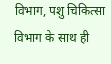विभाग, पशु चिकित्सा विभाग के साथ ही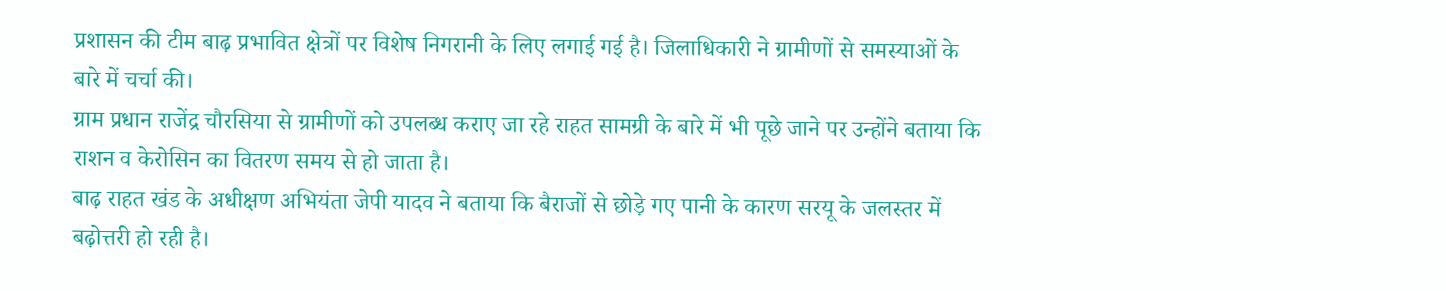प्रशासन की टीम बाढ़ प्रभावित क्षेत्रों पर विशेष निगरानी के लिए लगाई गई है। जिलाधिकारी ने ग्रामीणों से समस्याओं के बारे में चर्चा की।
ग्राम प्रधान राजेंद्र चौरसिया से ग्रामीणों को उपलब्ध कराए जा रहे राहत सामग्री के बारे में भी पूछे जाने पर उन्होंने बताया कि राशन व केरोसिन का वितरण समय से हो जाता है।
बाढ़ राहत खंड के अधीक्षण अभियंता जेपी यादव ने बताया कि बैराजों से छोड़े गए पानी के कारण सरयू के जलस्तर में बढ़ोत्तरी हो रही है।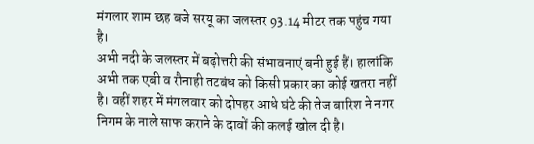मंगलार शाम छह बजे सरयू का जलस्तर 93.14 मीटर तक पहुंच गया है।
अभी नदी के जलस्तर में बढ़ोत्तरी की संभावनाएं बनी हुई हैं। हालांकि अभी तक एबी व रौनाही तटबंध को किसी प्रकार का कोई खतरा नहीं है। वहीं शहर में मंगलवार को दोपहर आधे घंटे की तेज बारिश ने नगर निगम के नाले साफ कराने के दावों की कलई खोल दी है।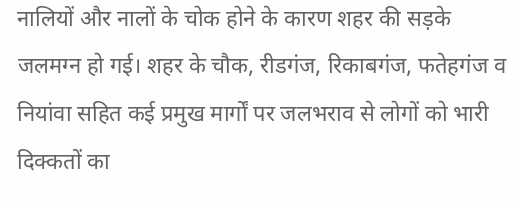नालियों और नालों के चोक होने के कारण शहर की सड़के जलमग्न हो गई। शहर के चौक, रीडगंज, रिकाबगंज, फतेहगंज व नियांवा सहित कई प्रमुख मार्गों पर जलभराव से लोगों को भारी दिक्कतों का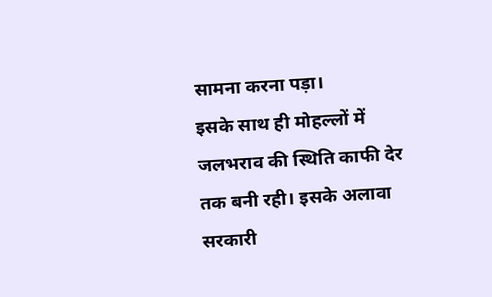सामना करना पड़ा।
इसके साथ ही मोहल्लों में जलभराव की स्थिति काफी देर तक बनी रही। इसके अलावा सरकारी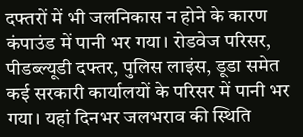दफ्तरों में भी जलनिकास न होने के कारण कंपाउंड में पानी भर गया। रोडवेज परिसर, पीडब्ल्यूडी दफ्तर, पुलिस लाइंस, डूडा समेत कई सरकारी कार्यालयों के परिसर में पानी भर गया। यहां दिनभर जलभराव की स्थिति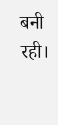बनी रही।